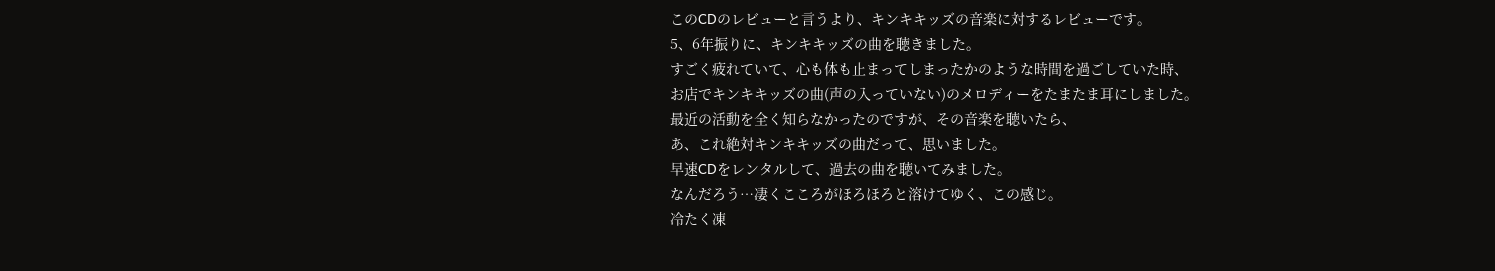このCDのレビューと言うより、キンキキッズの音楽に対するレビューです。
5、6年振りに、キンキキッズの曲を聴きました。
すごく疲れていて、心も体も止まってしまったかのような時間を過ごしていた時、
お店でキンキキッズの曲(声の入っていない)のメロディーをたまたま耳にしました。
最近の活動を全く知らなかったのですが、その音楽を聴いたら、
あ、これ絶対キンキキッズの曲だって、思いました。
早速CDをレンタルして、過去の曲を聴いてみました。
なんだろう…凄くこころがほろほろと溶けてゆく、この感じ。
冷たく凍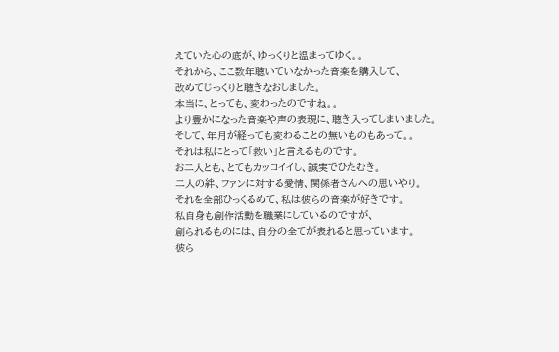えていた心の底が、ゆっくりと温まってゆく。。
それから、ここ数年聴いていなかった音楽を購入して、
改めてじっくりと聴きなおしました。
本当に、とっても、変わったのですね。。
より豊かになった音楽や声の表現に、聴き入ってしまいました。
そして、年月が経っても変わることの無いものもあって。。
それは私にとって「救い」と言えるものです。
お二人とも、とてもカッコイイし、誠実でひたむき。
二人の絆、ファンに対する愛情、関係者さんへの思いやり。
それを全部ひっくるめて、私は彼らの音楽が好きです。
私自身も創作活動を職業にしているのですが、
創られるものには、自分の全てが表れると思っています。
彼ら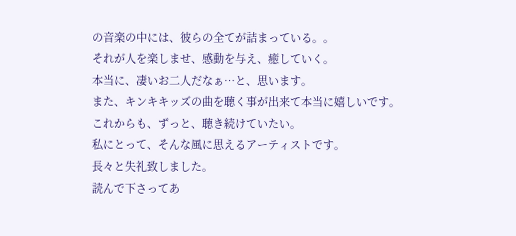の音楽の中には、彼らの全てが詰まっている。。
それが人を楽しませ、感動を与え、癒していく。
本当に、凄いお二人だなぁ…と、思います。
また、キンキキッズの曲を聴く事が出来て本当に嬉しいです。
これからも、ずっと、聴き続けていたい。
私にとって、そんな風に思えるアーティストです。
長々と失礼致しました。
読んで下さってあ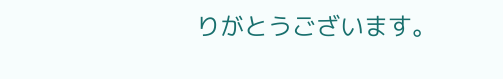りがとうございます。